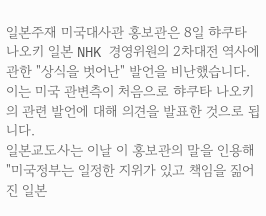일본주재 미국대사관 홍보관은 8일 햐쿠타 나오키 일본 NHK 경영위원의 2차대전 역사에 관한 "상식을 벗어난" 발언을 비난했습니다. 이는 미국 관변측이 처음으로 햐쿠타 나오키의 관련 발언에 대해 의견을 발표한 것으로 됩니다.
일본교도사는 이날 이 홍보관의 말을 인용해 "미국정부는 일정한 지위가 있고 책임을 짊어진 일본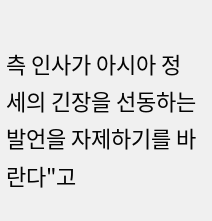측 인사가 아시아 정세의 긴장을 선동하는 발언을 자제하기를 바란다"고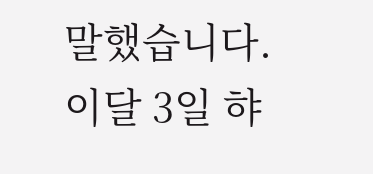말했습니다.
이달 3일 햐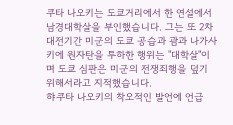쿠타 나오키는 도쿄거리에서 한 연설에서 남경대학살을 부인했습니다. 그는 또 2차대전기간 미군의 도쿄 공습과 괌과 나가사키에 원자탄을 투하한 행위는 "대학살"이며 도쿄 심판은 미군의 전쟁죄행을 덮기 위해서라고 지적했습니다.
햐쿠타 나오키의 착오적인 발언에 언급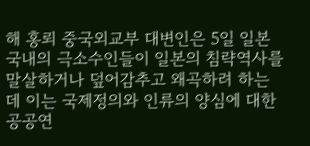해 홍뢰 중국외교부 대변인은 5일 일본 국내의 극소수인들이 일본의 침략역사를 말살하거나 덮어감추고 왜곡하려 하는데 이는 국제정의와 인류의 양심에 대한 공공연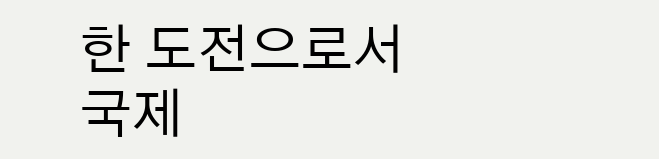한 도전으로서 국제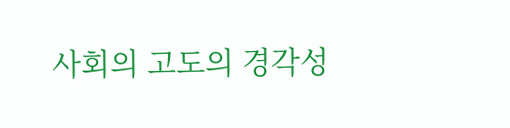사회의 고도의 경각성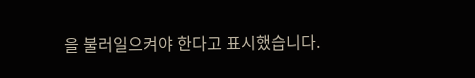을 불러일으켜야 한다고 표시했습니다.